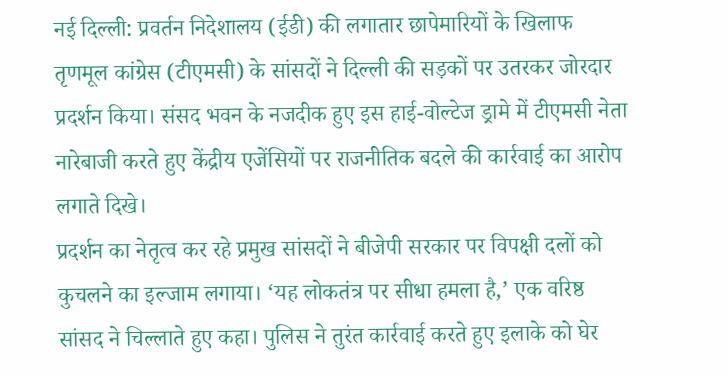नई दिल्ली: प्रवर्तन निदेशालय (ईडी) की लगातार छापेमारियों के खिलाफ तृणमूल कांग्रेस (टीएमसी) के सांसदों ने दिल्ली की सड़कों पर उतरकर जोरदार प्रदर्शन किया। संसद भवन के नजदीक हुए इस हाई-वोल्टेज ड्रामे में टीएमसी नेता नारेबाजी करते हुए केंद्रीय एजेंसियों पर राजनीतिक बदले की कार्रवाई का आरोप लगाते दिखे।
प्रदर्शन का नेतृत्व कर रहे प्रमुख सांसदों ने बीजेपी सरकार पर विपक्षी दलों को कुचलने का इल्जाम लगाया। ‘यह लोकतंत्र पर सीधा हमला है,’ एक वरिष्ठ सांसद ने चिल्लाते हुए कहा। पुलिस ने तुरंत कार्रवाई करते हुए इलाके को घेर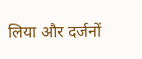लिया और दर्जनों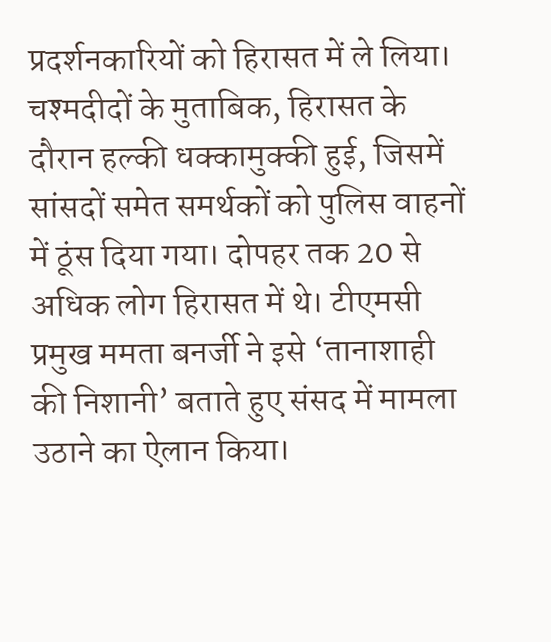प्रदर्शनकारियों को हिरासत में ले लिया।
चश्मदीदों के मुताबिक, हिरासत के दौरान हल्की धक्कामुक्की हुई, जिसमें सांसदों समेत समर्थकों को पुलिस वाहनों में ठूंस दिया गया। दोपहर तक 20 से अधिक लोग हिरासत में थे। टीएमसी प्रमुख ममता बनर्जी ने इसे ‘तानाशाही की निशानी’ बताते हुए संसद में मामला उठाने का ऐलान किया।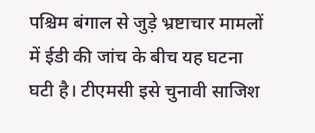पश्चिम बंगाल से जुड़े भ्रष्टाचार मामलों में ईडी की जांच के बीच यह घटना घटी है। टीएमसी इसे चुनावी साजिश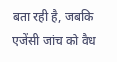बता रही है, जबकि एजेंसी जांच को वैध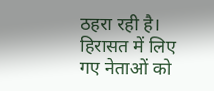ठहरा रही है। हिरासत में लिए गए नेताओं को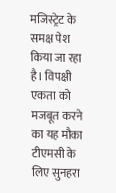मजिस्ट्रेट के समक्ष पेश किया जा रहा है। विपक्षी एकता को मजबूत करने का यह मौका टीएमसी के लिए सुनहरा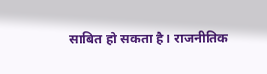साबित हो सकता है। राजनीतिक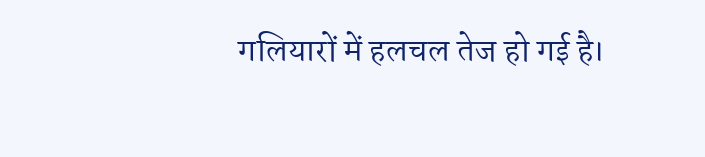गलियारों में हलचल तेज हो गई है।